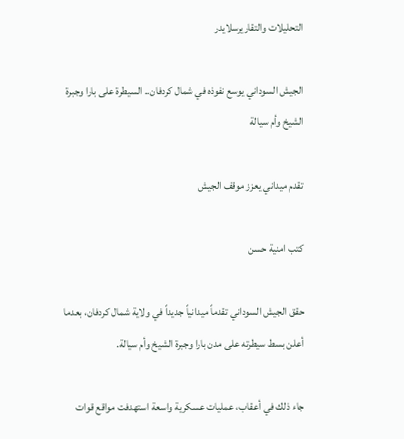التحليلات والتقاريرسلايدر

الجيش السوداني يوسع نفوذه في شمال كردفان.. السيطرة على بارا وجبرة الشيخ وأم سيالة

تقدم ميداني يعزز موقف الجيش

كتب امنية حسن

حقق الجيش السوداني تقدماً ميدانياً جديداً في ولاية شمال كردفان، بعدما أعلن بسط سيطرته على مدن بارا وجبرة الشيخ وأم سيالة.

جاء ذلك في أعقاب، عمليات عسكرية واسعة استهدفت مواقع قوات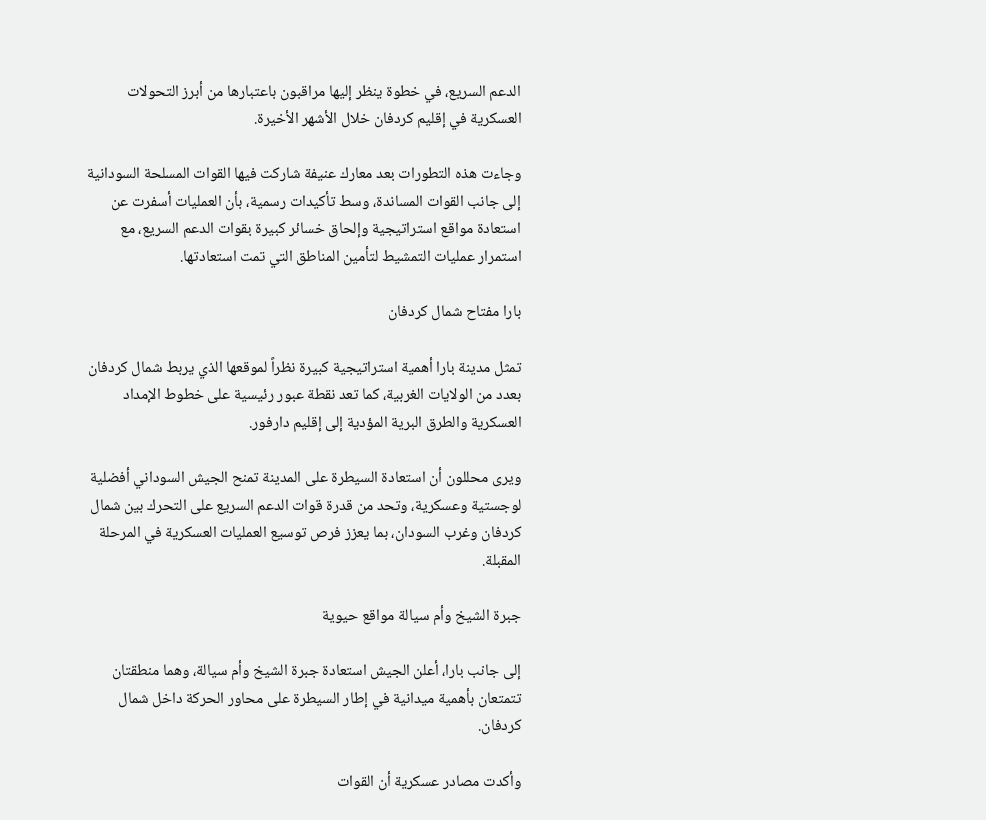الدعم السريع، في خطوة ينظر إليها مراقبون باعتبارها من أبرز التحولات العسكرية في إقليم كردفان خلال الأشهر الأخيرة.

وجاءت هذه التطورات بعد معارك عنيفة شاركت فيها القوات المسلحة السودانية إلى جانب القوات المساندة، وسط تأكيدات رسمية، بأن العمليات أسفرت عن استعادة مواقع استراتيجية وإلحاق خسائر كبيرة بقوات الدعم السريع، مع استمرار عمليات التمشيط لتأمين المناطق التي تمت استعادتها.

بارا مفتاح شمال كردفان

تمثل مدينة بارا أهمية استراتيجية كبيرة نظراً لموقعها الذي يربط شمال كردفان بعدد من الولايات الغربية، كما تعد نقطة عبور رئيسية على خطوط الإمداد العسكرية والطرق البرية المؤدية إلى إقليم دارفور.

ويرى محللون أن استعادة السيطرة على المدينة تمنح الجيش السوداني أفضلية لوجستية وعسكرية، وتحد من قدرة قوات الدعم السريع على التحرك بين شمال كردفان وغرب السودان، بما يعزز فرص توسيع العمليات العسكرية في المرحلة المقبلة.

جبرة الشيخ وأم سيالة مواقع حيوية

إلى جانب بارا، أعلن الجيش استعادة جبرة الشيخ وأم سيالة، وهما منطقتان تتمتعان بأهمية ميدانية في إطار السيطرة على محاور الحركة داخل شمال كردفان.

وأكدت مصادر عسكرية أن القوات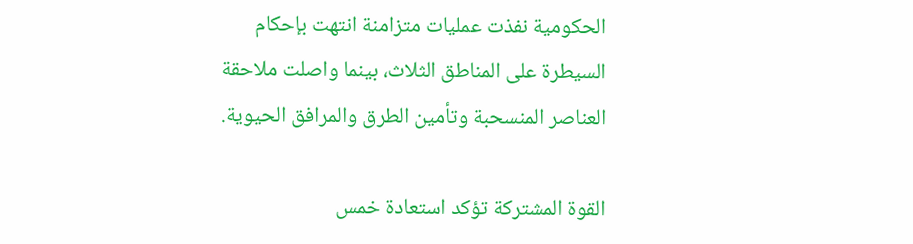الحكومية نفذت عمليات متزامنة انتهت بإحكام السيطرة على المناطق الثلاث، بينما واصلت ملاحقة العناصر المنسحبة وتأمين الطرق والمرافق الحيوية.

القوة المشتركة تؤكد استعادة خمس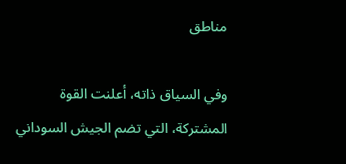مناطق

وفي السياق ذاته، أعلنت القوة المشتركة، التي تضم الجيش السوداني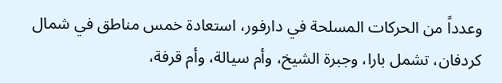وعدداً من الحركات المسلحة في دارفور، استعادة خمس مناطق في شمال كردفان، تشمل بارا، وجبرة الشيخ، وأم سيالة، وأم قرفة،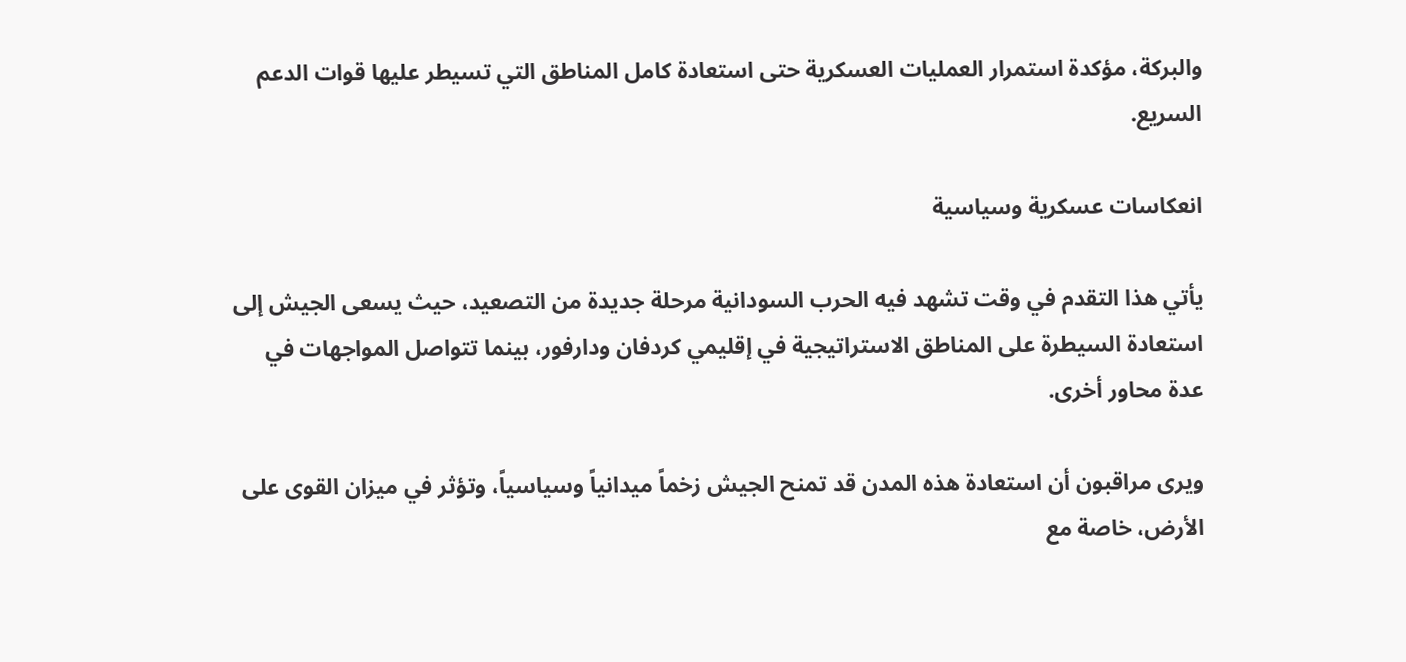والبركة، مؤكدة استمرار العمليات العسكرية حتى استعادة كامل المناطق التي تسيطر عليها قوات الدعم السريع.

انعكاسات عسكرية وسياسية

يأتي هذا التقدم في وقت تشهد فيه الحرب السودانية مرحلة جديدة من التصعيد، حيث يسعى الجيش إلى استعادة السيطرة على المناطق الاستراتيجية في إقليمي كردفان ودارفور، بينما تتواصل المواجهات في عدة محاور أخرى.

ويرى مراقبون أن استعادة هذه المدن قد تمنح الجيش زخماً ميدانياً وسياسياً، وتؤثر في ميزان القوى على الأرض، خاصة مع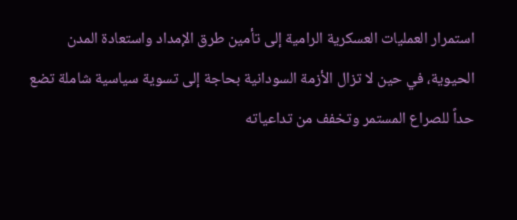استمرار العمليات العسكرية الرامية إلى تأمين طرق الإمداد واستعادة المدن الحيوية، في حين لا تزال الأزمة السودانية بحاجة إلى تسوية سياسية شاملة تضع حداً للصراع المستمر وتخفف من تداعياته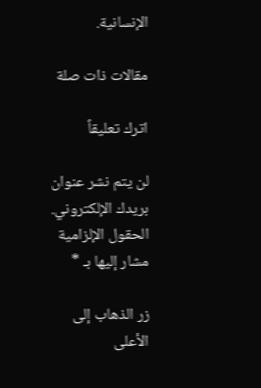الإنسانية.

مقالات ذات صلة

اترك تعليقاً

لن يتم نشر عنوان بريدك الإلكتروني. الحقول الإلزامية مشار إليها بـ *

زر الذهاب إلى الأعلى